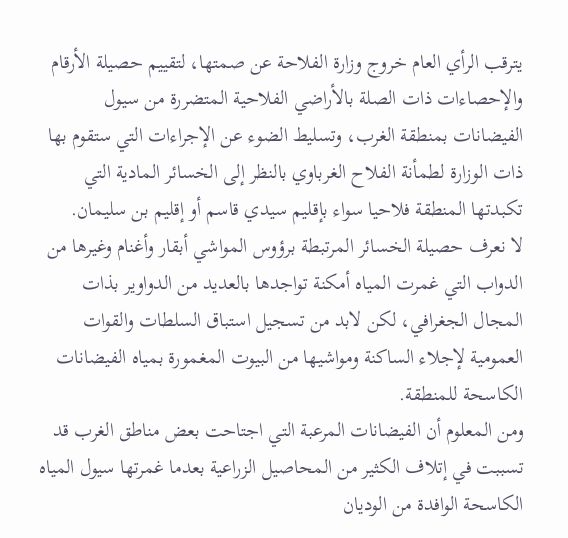يترقب الرأي العام خروج وزارة الفلاحة عن صمتها، لتقييم حصيلة الأرقام والإحصاءات ذات الصلة بالأراضي الفلاحية المتضررة من سيول الفيضانات بمنطقة الغرب، وتسليط الضوء عن الإجراءات التي ستقوم بها ذات الوزارة لطمأنة الفلاح الغرباوي بالنظر إلى الخسائر المادية التي تكبدتها المنطقة فلاحيا سواء بإقليم سيدي قاسم أو إقليم بن سليمان.
لا نعرف حصيلة الخسائر المرتبطة برؤوس المواشي أبقار وأغنام وغيرها من الدواب التي غمرت المياه أمكنة تواجدها بالعديد من الدواوير بذات المجال الجغرافي، لكن لابد من تسجيل استباق السلطات والقوات العمومية لإجلاء الساكنة ومواشيها من البيوت المغمورة بمياه الفيضانات الكاسحة للمنطقة.
ومن المعلوم أن الفيضانات المرعبة التي اجتاحت بعض مناطق الغرب قد تسببت في إتلاف الكثير من المحاصيل الزراعية بعدما غمرتها سيول المياه الكاسحة الوافدة من الوديان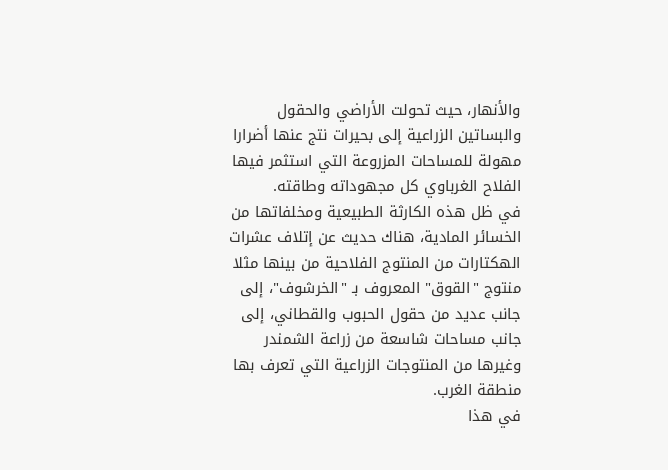والأنهار، حيث تحولت الأراضي والحقول والبساتين الزراعية إلى بحيرات نتج عنها أضرارا مهولة للمساحات المزروعة التي استثمر فيها الفلاح الغرباوي كل مجهوداته وطاقته.
في ظل هذه الكارثة الطبيعية ومخلفاتها من الخسائر المادية، هناك حديث عن إتلاف عشرات الهكتارات من المنتوج الفلاحية من بينها مثلا منتوج "القوق" المعروف بـ "الخرشوف"، إلى جانب عديد من حقول الحبوب والقطاني، إلى جانب مساحات شاسعة من زراعة الشمندر وغيرها من المنتوجات الزراعية التي تعرف بها منطقة الغرب.
في هذا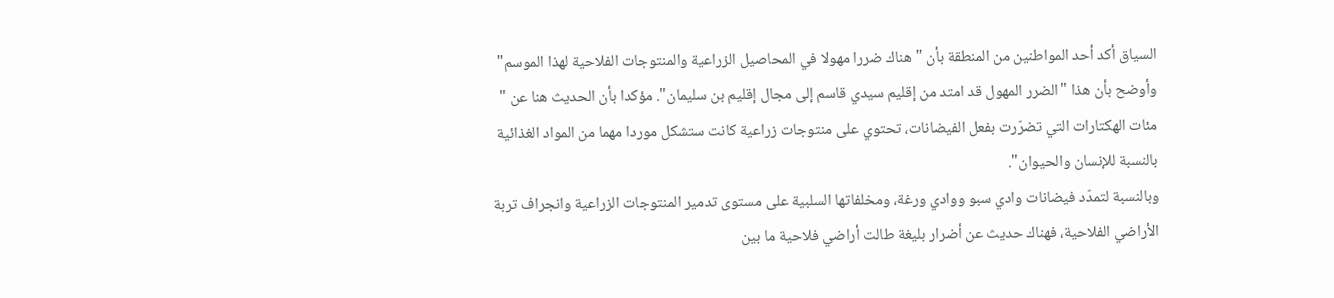السياق أكد أحد المواطنين من المنطقة بأن "هناك ضررا مهولا في المحاصيل الزراعية والمنتوجات الفلاحية لهذا الموسم" وأوضح بأن هذا "الضرر المهول قد امتد من إقليم سيدي قاسم إلى مجال إقليم بن سليمان". مؤكدا بأن الحديث هنا عن " مئات الهكتارات التي تضرّرت بفعل الفيضانات، تحتوي على منتوجات زراعية كانت ستشكل موردا مهما من المواد الغذائية بالنسبة للإنسان والحيوان".
وبالنسبة لتمدّد فيضانات وادي سبو ووادي ورغة، ومخلفاتها السلبية على مستوى تدمير المنتوجات الزراعية وانجراف تربة الأراضي الفلاحية، فهناك حديث عن أضرار بليغة طالت أراضي فلاحية ما بين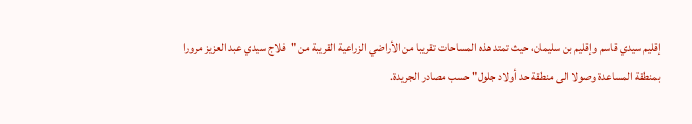إقليم سيدي قاسم وإقليم بن سليمان، حيث تمتد هذه المساحات تقريبا من الأراضي الزراعية القريبة من "فلاج سيدي عبد العزيز مرورا بمنطقة المساعدة وصولا الى منطقة حد أولاد جلول" حسب مصادر الجريدة.